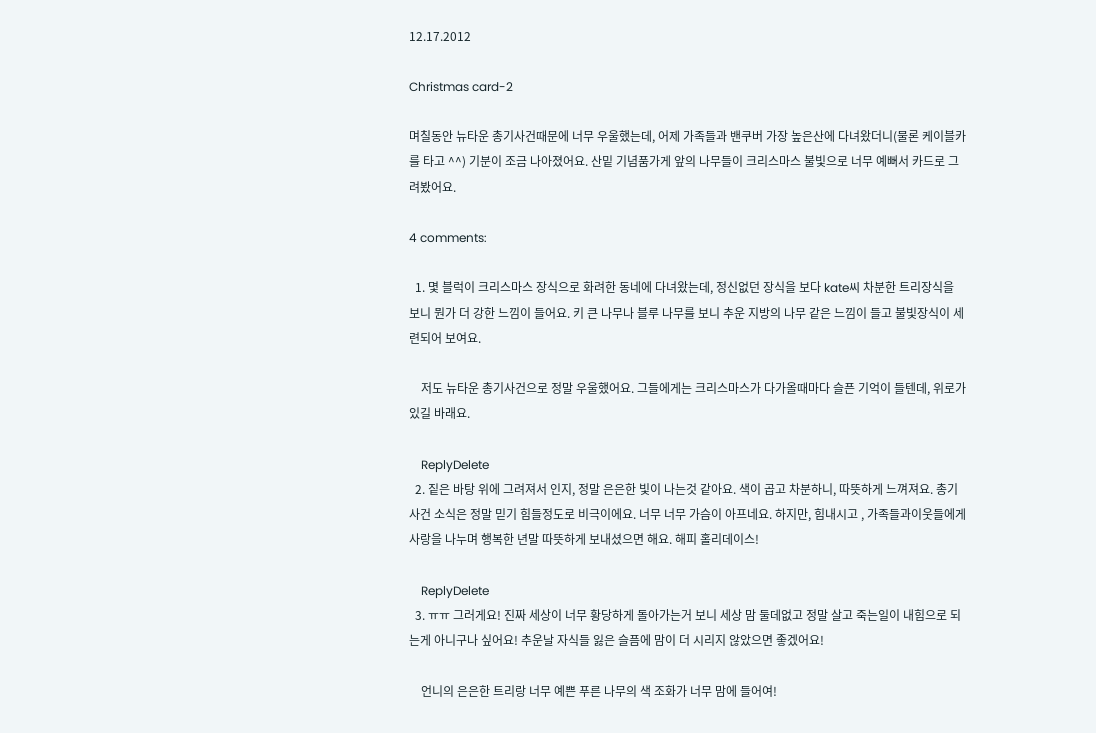12.17.2012

Christmas card-2

며칠동안 뉴타운 총기사건때문에 너무 우울했는데, 어제 가족들과 밴쿠버 가장 높은산에 다녀왔더니(물론 케이블카를 타고 ^^) 기분이 조금 나아졌어요. 산밑 기념품가게 앞의 나무들이 크리스마스 불빛으로 너무 예뻐서 카드로 그려봤어요.

4 comments:

  1. 몇 블럭이 크리스마스 장식으로 화려한 동네에 다녀왔는데, 정신없던 장식을 보다 kate씨 차분한 트리장식을 보니 뭔가 더 강한 느낌이 들어요. 키 큰 나무나 블루 나무를 보니 추운 지방의 나무 같은 느낌이 들고 불빛장식이 세련되어 보여요.

    저도 뉴타운 총기사건으로 정말 우울했어요. 그들에게는 크리스마스가 다가올때마다 슬픈 기억이 들텐데, 위로가 있길 바래요.

    ReplyDelete
  2. 짙은 바탕 위에 그려져서 인지, 정말 은은한 빛이 나는것 같아요. 색이 곱고 차분하니, 따뜻하게 느껴져요. 총기사건 소식은 정말 믿기 힘들정도로 비극이에요. 너무 너무 가슴이 아프네요. 하지만, 힘내시고 , 가족들과이웃들에게 사랑을 나누며 행복한 년말 따뜻하게 보내셨으면 해요. 해피 홀리데이스!

    ReplyDelete
  3. ㅠㅠ 그러게요! 진짜 세상이 너무 황당하게 돌아가는거 보니 세상 맘 둘데없고 정말 살고 죽는일이 내힘으로 되는게 아니구나 싶어요! 추운날 자식들 잃은 슬픔에 맘이 더 시리지 않았으면 좋겠어요!

    언니의 은은한 트리랑 너무 예쁜 푸른 나무의 색 조화가 너무 맘에 들어여!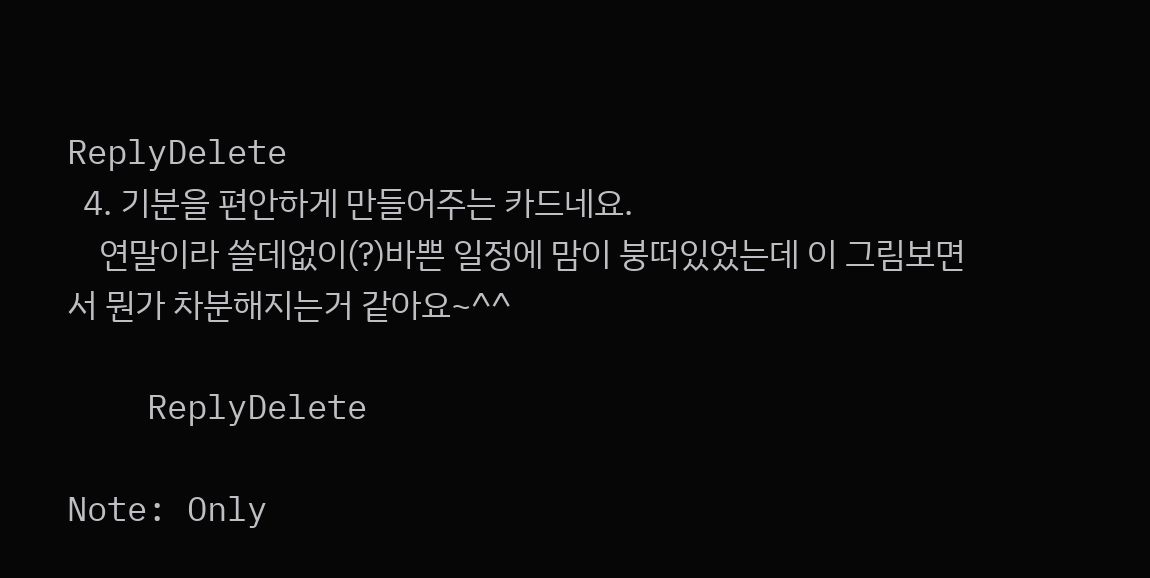ReplyDelete
  4. 기분을 편안하게 만들어주는 카드네요.
    연말이라 쓸데없이(?)바쁜 일정에 맘이 붕떠있었는데 이 그림보면서 뭔가 차분해지는거 같아요~^^

    ReplyDelete

Note: Only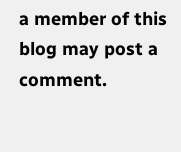a member of this blog may post a comment.